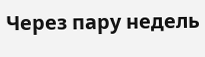Через пару недель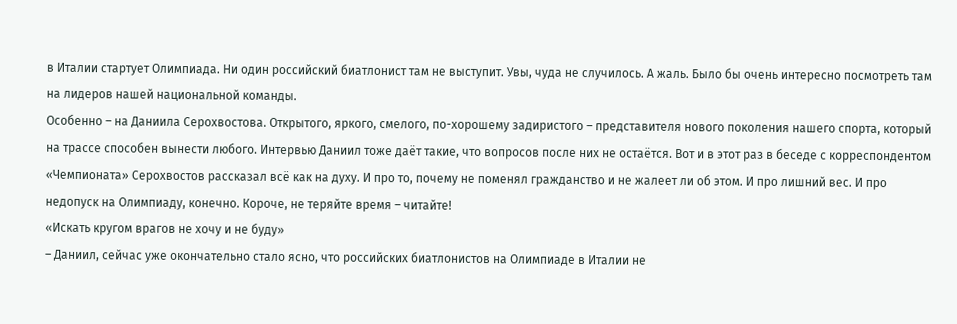в Италии стартует Олимпиада. Ни один российский биатлонист там не выступит. Увы, чуда не случилось. А жаль. Было бы очень интересно посмотреть там на лидеров нашей национальной команды.
Особенно – на Даниила Серохвостова. Открытого, яркого, смелого, по-хорошему задиристого – представителя нового поколения нашего спорта, который на трассе способен вынести любого. Интервью Даниил тоже даёт такие, что вопросов после них не остаётся. Вот и в этот раз в беседе с корреспондентом «Чемпионата» Серохвостов рассказал всё как на духу. И про то, почему не поменял гражданство и не жалеет ли об этом. И про лишний вес. И про недопуск на Олимпиаду, конечно. Короче, не теряйте время – читайте!
«Искать кругом врагов не хочу и не буду»
– Даниил, сейчас уже окончательно стало ясно, что российских биатлонистов на Олимпиаде в Италии не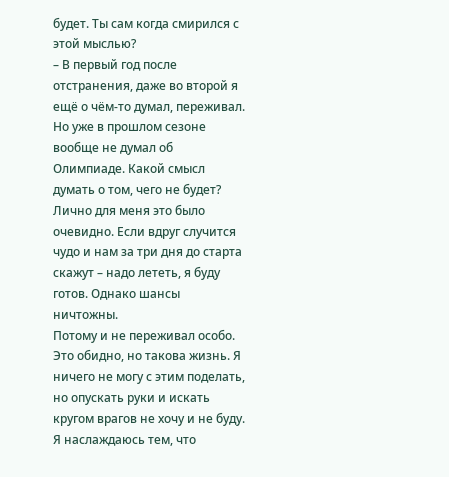будет. Ты сам когда смирился с этой мыслью?
– В первый год после отстранения, даже во второй я ещё о чём-то думал, переживал. Но уже в прошлом сезоне вообще не думал об Олимпиаде. Какой смысл думать о том, чего не будет? Лично для меня это было очевидно. Если вдруг случится чудо и нам за три дня до старта скажут – надо лететь, я буду готов. Однако шансы ничтожны.
Потому и не переживал особо. Это обидно, но такова жизнь. Я ничего не могу с этим поделать, но опускать руки и искать кругом врагов не хочу и не буду. Я наслаждаюсь тем, что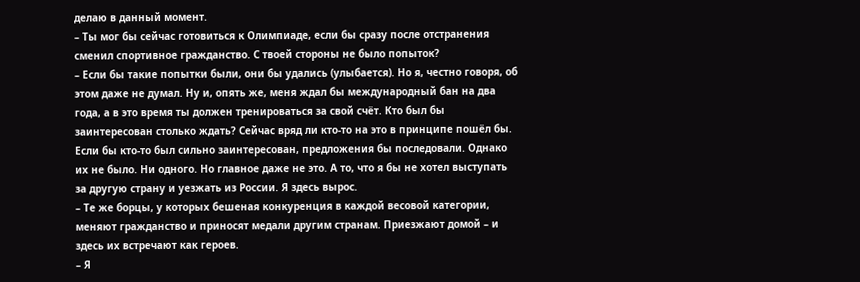делаю в данный момент.
– Ты мог бы сейчас готовиться к Олимпиаде, если бы сразу после отстранения сменил спортивное гражданство. С твоей стороны не было попыток?
– Если бы такие попытки были, они бы удались (улыбается). Но я, честно говоря, об этом даже не думал. Ну и, опять же, меня ждал бы международный бан на два года, а в это время ты должен тренироваться за свой счёт. Кто был бы заинтересован столько ждать? Сейчас вряд ли кто-то на это в принципе пошёл бы. Если бы кто-то был сильно заинтересован, предложения бы последовали. Однако их не было. Ни одного. Но главное даже не это. А то, что я бы не хотел выступать за другую страну и уезжать из России. Я здесь вырос.
– Те же борцы, у которых бешеная конкуренция в каждой весовой категории, меняют гражданство и приносят медали другим странам. Приезжают домой – и здесь их встречают как героев.
– Я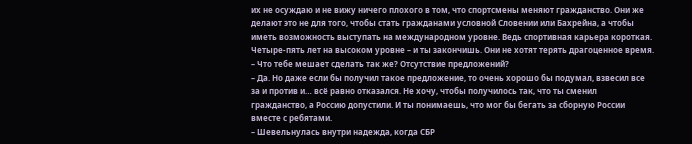их не осуждаю и не вижу ничего плохого в том, что спортсмены меняют гражданство. Они же делают это не для того, чтобы стать гражданами условной Словении или Бахрейна, а чтобы иметь возможность выступать на международном уровне. Ведь спортивная карьера короткая. Четыре-пять лет на высоком уровне – и ты закончишь. Они не хотят терять драгоценное время.
– Что тебе мешает сделать так же? Отсутствие предложений?
– Да. Но даже если бы получил такое предложение, то очень хорошо бы подумал, взвесил все за и против и… всё равно отказался. Не хочу, чтобы получилось так, что ты сменил гражданство, а Россию допустили. И ты понимаешь, что мог бы бегать за сборную России вместе с ребятами.
– Шевельнулась внутри надежда, когда СБР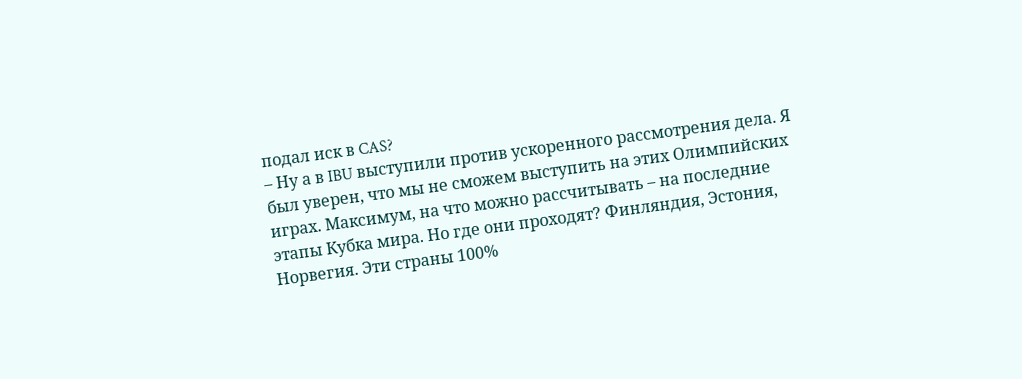подал иск в CAS?
– Ну а в IBU выступили против ускоренного рассмотрения дела. Я был уверен, что мы не сможем выступить на этих Олимпийских играх. Максимум, на что можно рассчитывать – на последние этапы Кубка мира. Но где они проходят? Финляндия, Эстония, Норвегия. Эти страны 100%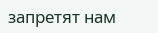запретят нам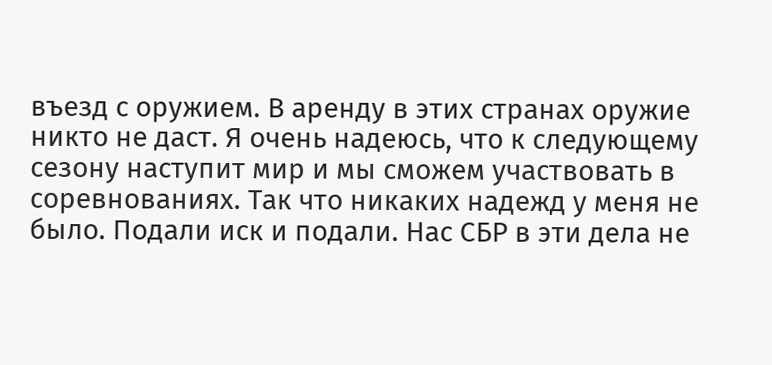въезд с оружием. В аренду в этих странах оружие никто не даст. Я очень надеюсь, что к следующему сезону наступит мир и мы сможем участвовать в соревнованиях. Так что никаких надежд у меня не было. Подали иск и подали. Нас СБР в эти дела не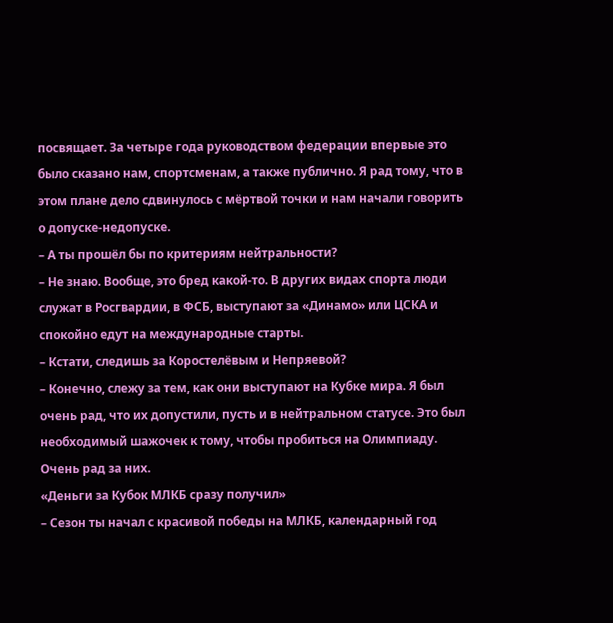посвящает. За четыре года руководством федерации впервые это было сказано нам, спортсменам, а также публично. Я рад тому, что в этом плане дело сдвинулось с мёртвой точки и нам начали говорить о допуске-недопуске.
– А ты прошёл бы по критериям нейтральности?
– Не знаю. Вообще, это бред какой-то. В других видах спорта люди служат в Росгвардии, в ФСБ, выступают за «Динамо» или ЦСКА и спокойно едут на международные старты.
– Кстати, следишь за Коростелёвым и Непряевой?
– Конечно, слежу за тем, как они выступают на Кубке мира. Я был очень рад, что их допустили, пусть и в нейтральном статусе. Это был необходимый шажочек к тому, чтобы пробиться на Олимпиаду. Очень рад за них.
«Деньги за Кубок МЛКБ сразу получил»
– Сезон ты начал с красивой победы на МЛКБ, календарный год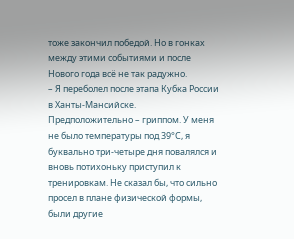тоже закончил победой. Но в гонках между этими событиями и после Нового года всё не так радужно.
– Я переболел после этапа Кубка России в Ханты-Мансийске. Предположительно – гриппом. У меня не было температуры под 39°С, я буквально три-четыре дня повалялся и вновь потихоньку приступил к тренировкам. Не сказал бы, что сильно просел в плане физической формы, были другие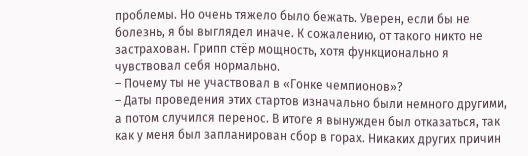проблемы. Но очень тяжело было бежать. Уверен, если бы не болезнь, я бы выглядел иначе. К сожалению, от такого никто не застрахован. Грипп стёр мощность, хотя функционально я чувствовал себя нормально.
– Почему ты не участвовал в «Гонке чемпионов»?
– Даты проведения этих стартов изначально были немного другими, а потом случился перенос. В итоге я вынужден был отказаться, так как у меня был запланирован сбор в горах. Никаких других причин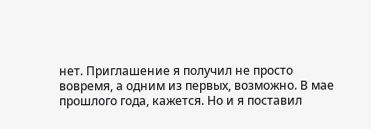нет. Приглашение я получил не просто вовремя, а одним из первых, возможно. В мае прошлого года, кажется. Но и я поставил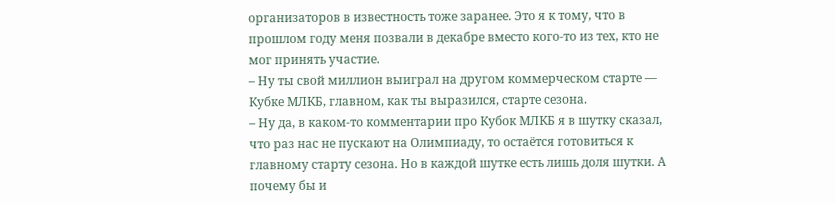организаторов в известность тоже заранее. Это я к тому, что в прошлом году меня позвали в декабре вместо кого-то из тех, кто не мог принять участие.
– Ну ты свой миллион выиграл на другом коммерческом старте — Кубке МЛКБ, главном, как ты выразился, старте сезона.
– Ну да, в каком-то комментарии про Кубок МЛКБ я в шутку сказал, что раз нас не пускают на Олимпиаду, то остаётся готовиться к главному старту сезона. Но в каждой шутке есть лишь доля шутки. А почему бы и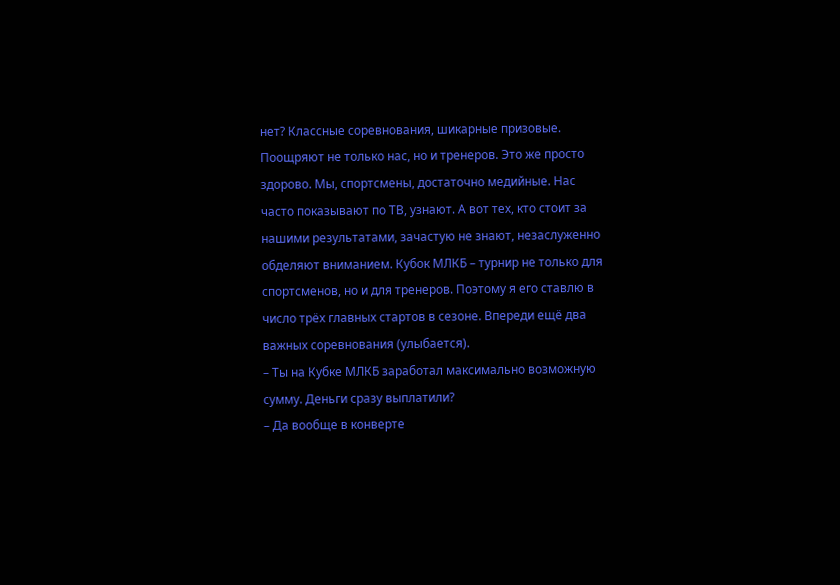нет? Классные соревнования, шикарные призовые. Поощряют не только нас, но и тренеров. Это же просто здорово. Мы, спортсмены, достаточно медийные. Нас часто показывают по ТВ, узнают. А вот тех, кто стоит за нашими результатами, зачастую не знают, незаслуженно обделяют вниманием. Кубок МЛКБ – турнир не только для спортсменов, но и для тренеров. Поэтому я его ставлю в число трёх главных стартов в сезоне. Впереди ещё два важных соревнования (улыбается).
– Ты на Кубке МЛКБ заработал максимально возможную сумму. Деньги сразу выплатили?
– Да вообще в конверте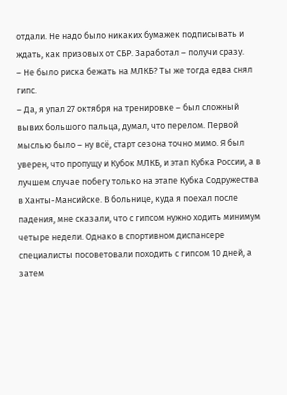отдали. Не надо было никаких бумажек подписывать и ждать, как призовых от СБР. Заработал – получи сразу.
– Не было риска бежать на МЛКБ? Ты же тогда едва снял гипс.
– Да, я упал 27 октября на тренировке – был сложный вывих большого пальца, думал, что перелом. Первой мыслью было – ну всё, старт сезона точно мимо. Я был уверен, что пропущу и Кубок МЛКБ, и этап Кубка России, а в лучшем случае побегу только на этапе Кубка Содружества в Ханты-Мансийске. В больнице, куда я поехал после падения, мне сказали, что с гипсом нужно ходить минимум четыре недели. Однако в спортивном диспансере специалисты посоветовали походить с гипсом 10 дней, а затем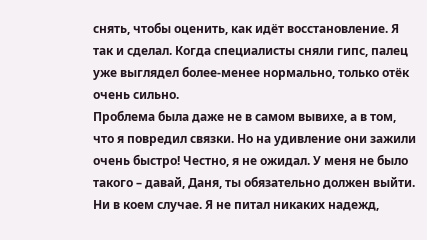снять, чтобы оценить, как идёт восстановление. Я так и сделал. Когда специалисты сняли гипс, палец уже выглядел более-менее нормально, только отёк очень сильно.
Проблема была даже не в самом вывихе, а в том, что я повредил связки. Но на удивление они зажили очень быстро! Честно, я не ожидал. У меня не было такого – давай, Даня, ты обязательно должен выйти. Ни в коем случае. Я не питал никаких надежд,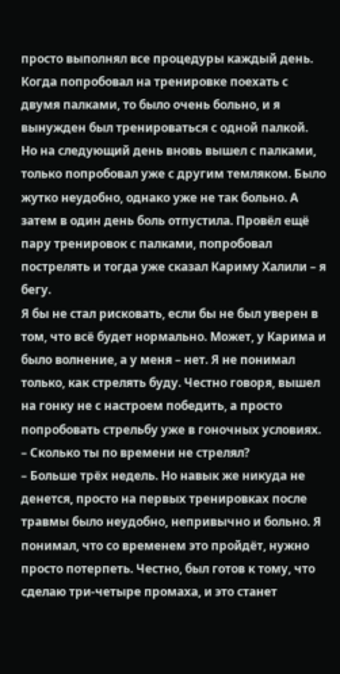просто выполнял все процедуры каждый день. Когда попробовал на тренировке поехать с двумя палками, то было очень больно, и я вынужден был тренироваться с одной палкой. Но на следующий день вновь вышел с палками, только попробовал уже с другим темляком. Было жутко неудобно, однако уже не так больно. А затем в один день боль отпустила. Провёл ещё пару тренировок с палками, попробовал пострелять и тогда уже сказал Кариму Халили – я бегу.
Я бы не стал рисковать, если бы не был уверен в том, что всё будет нормально. Может, у Карима и было волнение, а у меня – нет. Я не понимал только, как стрелять буду. Честно говоря, вышел на гонку не с настроем победить, а просто попробовать стрельбу уже в гоночных условиях.
– Сколько ты по времени не стрелял?
– Больше трёх недель. Но навык же никуда не денется, просто на первых тренировках после травмы было неудобно, непривычно и больно. Я понимал, что со временем это пройдёт, нужно просто потерпеть. Честно, был готов к тому, что сделаю три-четыре промаха, и это станет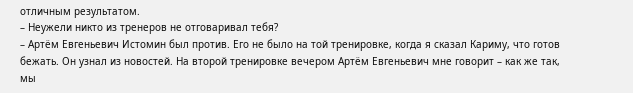отличным результатом.
– Неужели никто из тренеров не отговаривал тебя?
– Артём Евгеньевич Истомин был против. Его не было на той тренировке, когда я сказал Кариму, что готов бежать. Он узнал из новостей. На второй тренировке вечером Артём Евгеньевич мне говорит – как же так, мы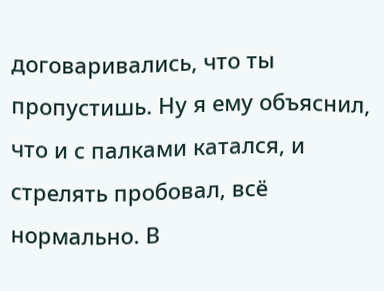договаривались, что ты пропустишь. Ну я ему объяснил, что и с палками катался, и стрелять пробовал, всё нормально. В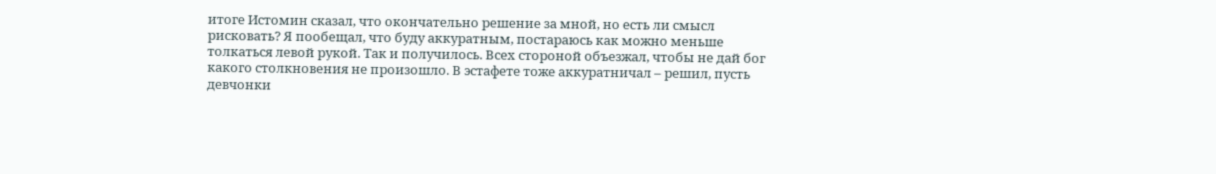итоге Истомин сказал, что окончательно решение за мной, но есть ли смысл рисковать? Я пообещал, что буду аккуратным, постараюсь как можно меньше толкаться левой рукой. Так и получилось. Всех стороной объезжал, чтобы не дай бог какого столкновения не произошло. В эстафете тоже аккуратничал – решил, пусть девчонки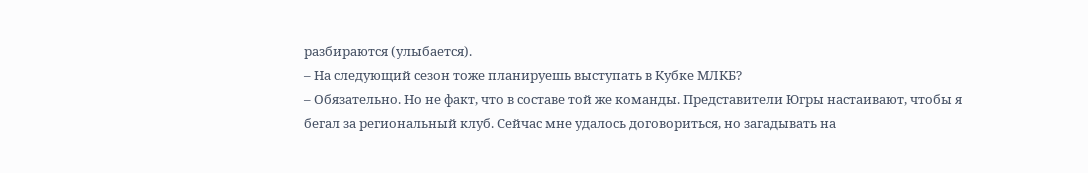разбираются (улыбается).
– На следующий сезон тоже планируешь выступать в Кубке МЛКБ?
– Обязательно. Но не факт, что в составе той же команды. Представители Югры настаивают, чтобы я бегал за региональный клуб. Сейчас мне удалось договориться, но загадывать на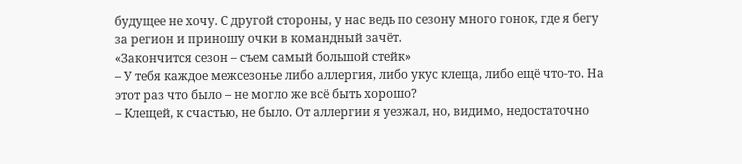будущее не хочу. С другой стороны, у нас ведь по сезону много гонок, где я бегу за регион и приношу очки в командный зачёт.
«Закончится сезон – съем самый большой стейк»
– У тебя каждое межсезонье либо аллергия, либо укус клеща, либо ещё что-то. На этот раз что было – не могло же всё быть хорошо?
– Клещей, к счастью, не было. От аллергии я уезжал, но, видимо, недостаточно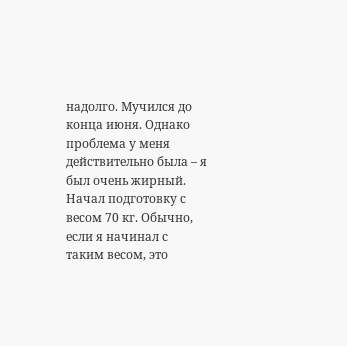надолго. Мучился до конца июня. Однако проблема у меня действительно была – я был очень жирный. Начал подготовку с весом 70 кг. Обычно, если я начинал с таким весом, это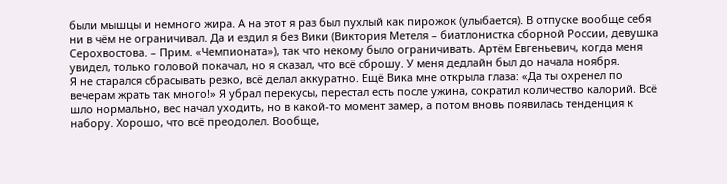были мышцы и немного жира. А на этот я раз был пухлый как пирожок (улыбается). В отпуске вообще себя ни в чём не ограничивал. Да и ездил я без Вики (Виктория Метеля – биатлонистка сборной России, девушка Серохвостова. – Прим. «Чемпионата»), так что некому было ограничивать. Артём Евгеньевич, когда меня увидел, только головой покачал, но я сказал, что всё сброшу. У меня дедлайн был до начала ноября.
Я не старался сбрасывать резко, всё делал аккуратно. Ещё Вика мне открыла глаза: «Да ты охренел по вечерам жрать так много!» Я убрал перекусы, перестал есть после ужина, сократил количество калорий. Всё шло нормально, вес начал уходить, но в какой-то момент замер, а потом вновь появилась тенденция к набору. Хорошо, что всё преодолел. Вообще,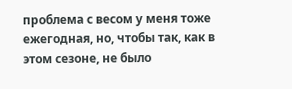проблема с весом у меня тоже ежегодная, но, чтобы так, как в этом сезоне, не было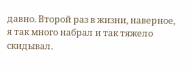давно. Второй раз в жизни, наверное, я так много набрал и так тяжело скидывал.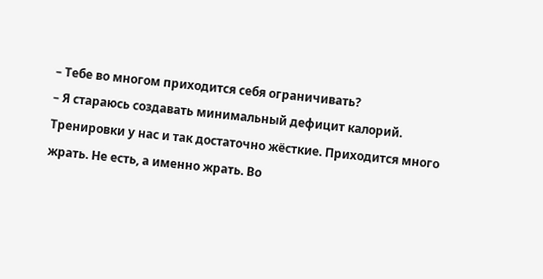– Тебе во многом приходится себя ограничивать?
– Я стараюсь создавать минимальный дефицит калорий. Тренировки у нас и так достаточно жёсткие. Приходится много жрать. Не есть, а именно жрать. Во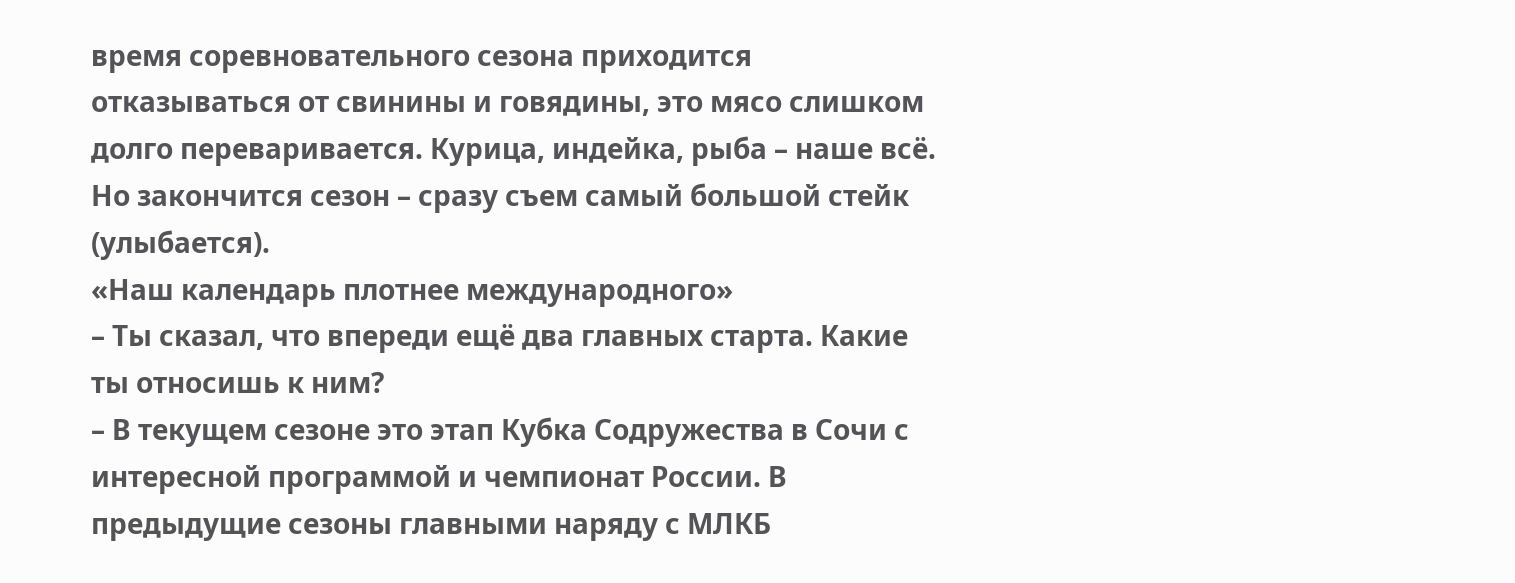время соревновательного сезона приходится отказываться от свинины и говядины, это мясо слишком долго переваривается. Курица, индейка, рыба – наше всё. Но закончится сезон – сразу съем самый большой стейк (улыбается).
«Наш календарь плотнее международного»
– Ты сказал, что впереди ещё два главных старта. Какие ты относишь к ним?
– В текущем сезоне это этап Кубка Содружества в Сочи с интересной программой и чемпионат России. В предыдущие сезоны главными наряду с МЛКБ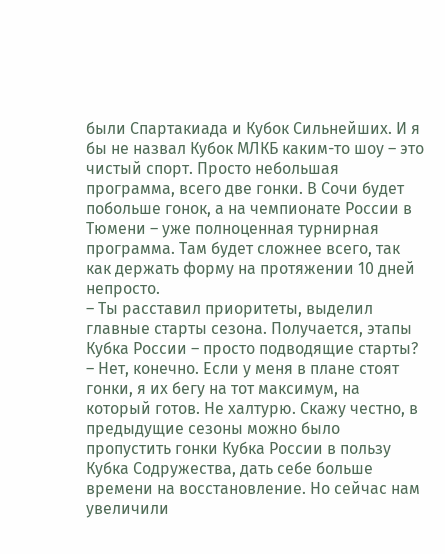были Спартакиада и Кубок Сильнейших. И я бы не назвал Кубок МЛКБ каким-то шоу – это чистый спорт. Просто небольшая программа, всего две гонки. В Сочи будет побольше гонок, а на чемпионате России в Тюмени – уже полноценная турнирная программа. Там будет сложнее всего, так как держать форму на протяжении 10 дней непросто.
– Ты расставил приоритеты, выделил главные старты сезона. Получается, этапы Кубка России – просто подводящие старты?
– Нет, конечно. Если у меня в плане стоят гонки, я их бегу на тот максимум, на который готов. Не халтурю. Скажу честно, в предыдущие сезоны можно было пропустить гонки Кубка России в пользу Кубка Содружества, дать себе больше времени на восстановление. Но сейчас нам увеличили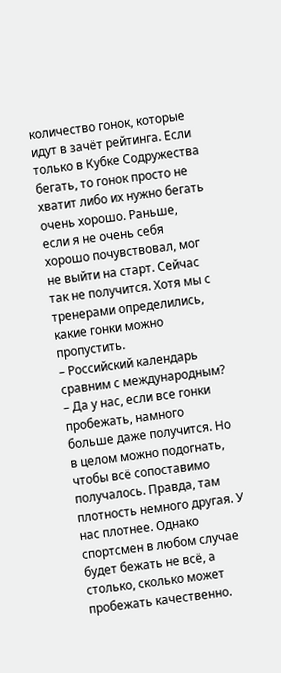количество гонок, которые идут в зачёт рейтинга. Если только в Кубке Содружества бегать, то гонок просто не хватит либо их нужно бегать очень хорошо. Раньше, если я не очень себя хорошо почувствовал, мог не выйти на старт. Сейчас так не получится. Хотя мы с тренерами определились, какие гонки можно пропустить.
– Российский календарь сравним с международным?
– Да у нас, если все гонки пробежать, намного больше даже получится. Но в целом можно подогнать, чтобы всё сопоставимо получалось. Правда, там плотность немного другая. У нас плотнее. Однако спортсмен в любом случае будет бежать не всё, а столько, сколько может пробежать качественно.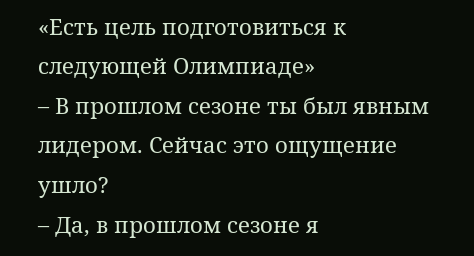«Есть цель подготовиться к следующей Олимпиаде»
– В прошлом сезоне ты был явным лидером. Сейчас это ощущение ушло?
– Да, в прошлом сезоне я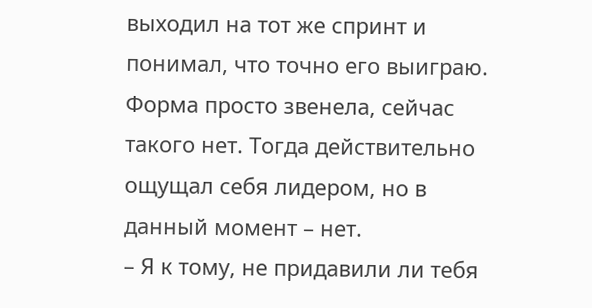выходил на тот же спринт и понимал, что точно его выиграю. Форма просто звенела, сейчас такого нет. Тогда действительно ощущал себя лидером, но в данный момент – нет.
– Я к тому, не придавили ли тебя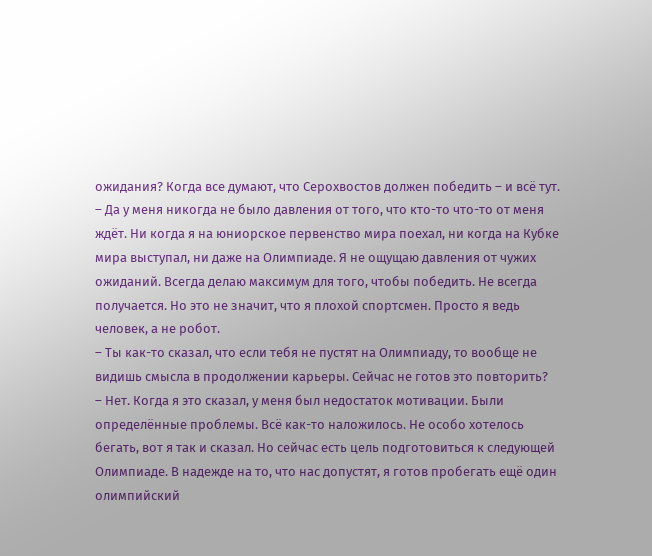ожидания? Когда все думают, что Серохвостов должен победить – и всё тут.
– Да у меня никогда не было давления от того, что кто-то что-то от меня ждёт. Ни когда я на юниорское первенство мира поехал, ни когда на Кубке мира выступал, ни даже на Олимпиаде. Я не ощущаю давления от чужих ожиданий. Всегда делаю максимум для того, чтобы победить. Не всегда получается. Но это не значит, что я плохой спортсмен. Просто я ведь человек, а не робот.
– Ты как-то сказал, что если тебя не пустят на Олимпиаду, то вообще не видишь смысла в продолжении карьеры. Сейчас не готов это повторить?
– Нет. Когда я это сказал, у меня был недостаток мотивации. Были определённые проблемы. Всё как-то наложилось. Не особо хотелось бегать, вот я так и сказал. Но сейчас есть цель подготовиться к следующей Олимпиаде. В надежде на то, что нас допустят, я готов пробегать ещё один олимпийский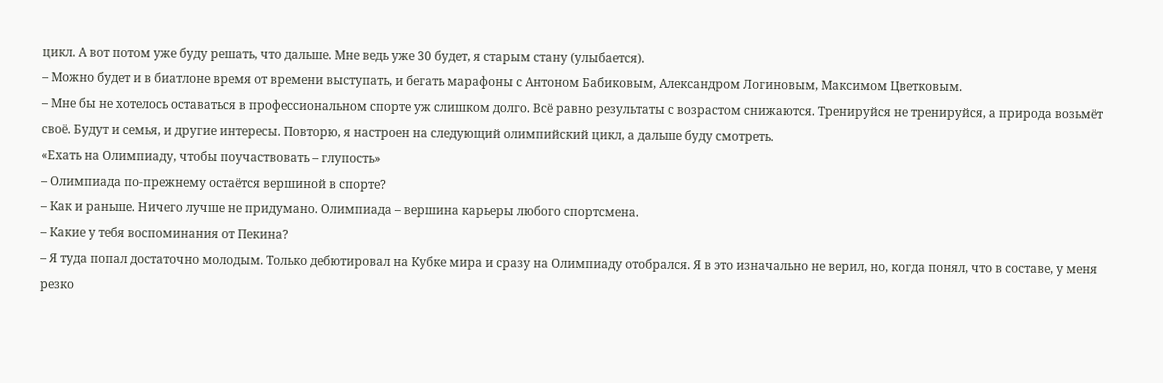цикл. А вот потом уже буду решать, что дальше. Мне ведь уже 30 будет, я старым стану (улыбается).
– Можно будет и в биатлоне время от времени выступать, и бегать марафоны с Антоном Бабиковым, Александром Логиновым, Максимом Цветковым.
– Мне бы не хотелось оставаться в профессиональном спорте уж слишком долго. Всё равно результаты с возрастом снижаются. Тренируйся не тренируйся, а природа возьмёт своё. Будут и семья, и другие интересы. Повторю, я настроен на следующий олимпийский цикл, а дальше буду смотреть.
«Ехать на Олимпиаду, чтобы поучаствовать – глупость»
– Олимпиада по-прежнему остаётся вершиной в спорте?
– Как и раньше. Ничего лучше не придумано. Олимпиада – вершина карьеры любого спортсмена.
– Какие у тебя воспоминания от Пекина?
– Я туда попал достаточно молодым. Только дебютировал на Кубке мира и сразу на Олимпиаду отобрался. Я в это изначально не верил, но, когда понял, что в составе, у меня резко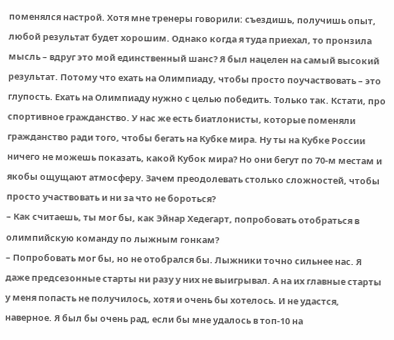поменялся настрой. Хотя мне тренеры говорили: съездишь, получишь опыт, любой результат будет хорошим. Однако когда я туда приехал, то пронзила мысль – вдруг это мой единственный шанс? Я был нацелен на самый высокий результат. Потому что ехать на Олимпиаду, чтобы просто поучаствовать – это глупость. Ехать на Олимпиаду нужно с целью победить. Только так. Кстати, про спортивное гражданство. У нас же есть биатлонисты, которые поменяли гражданство ради того, чтобы бегать на Кубке мира. Ну ты на Кубке России ничего не можешь показать, какой Кубок мира? Но они бегут по 70-м местам и якобы ощущают атмосферу. Зачем преодолевать столько сложностей, чтобы просто участвовать и ни за что не бороться?
– Как считаешь, ты мог бы, как Эйнар Хедегарт, попробовать отобраться в олимпийскую команду по лыжным гонкам?
– Попробовать мог бы, но не отобрался бы. Лыжники точно сильнее нас. Я даже предсезонные старты ни разу у них не выигрывал. А на их главные старты у меня попасть не получилось, хотя и очень бы хотелось. И не удастся, наверное. Я был бы очень рад, если бы мне удалось в топ-10 на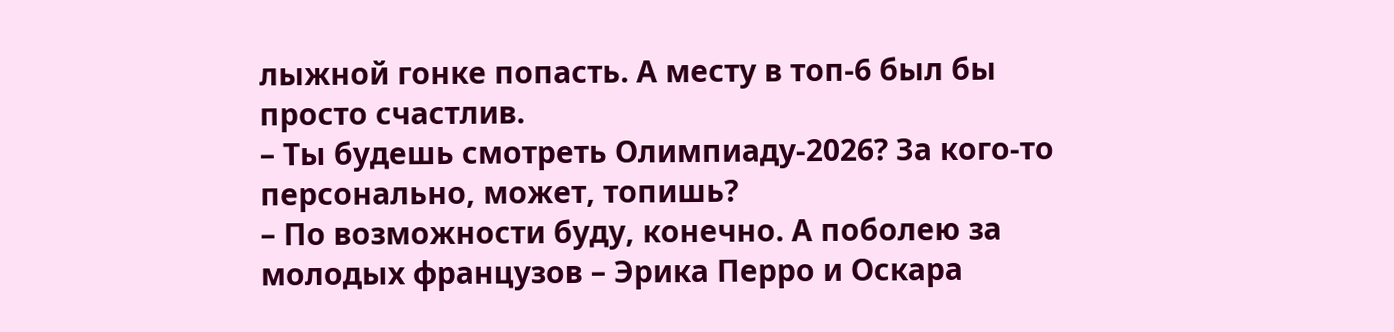лыжной гонке попасть. А месту в топ-6 был бы просто счастлив.
– Ты будешь смотреть Олимпиаду-2026? За кого-то персонально, может, топишь?
– По возможности буду, конечно. А поболею за молодых французов – Эрика Перро и Оскара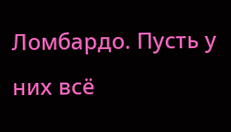Ломбардо. Пусть у них всё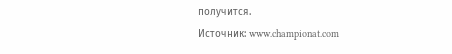получится.
Источник: www.championat.com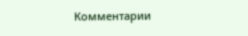Комментарии